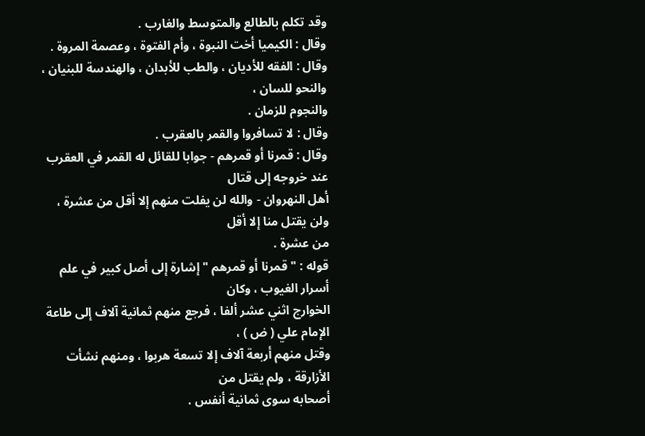وقد تكلم بالطالع والمتوسط والغارب .
وقال : الكيميا أخت النبوة ، وأم الفتوة ، وعصمة المروة .
وقال : الفقه للأديان ، والطب للأبدان ، والهندسة للبنيان ، والنحو للسان ،
والنجوم للزمان .
وقال : لا تسافروا والقمر بالعقرب .
وقال : قمرنا أو قمرهم - جوابا للقائل له القمر في العقرب عند خروجه إلى قتال
أهل النهروان - والله لن يفلت منهم إلا أقل من عشرة ، ولن يقتل منا إلا أقل
من عشرة .
قوله : " قمرنا أو قمرهم " إشارة إلى أصل كبير في علم أسرار الغيوب ، وكان
الخوارج اثني عشر ألفا ، فرجع منهم ثمانية آلاف إلى طاعة الإمام علي ( ض ) ،
وقتل منهم أربعة آلاف إلا تسعة هربوا ، ومنهم نشأت الأزارقة ، ولم يقتل من
أصحابه سوى ثمانية أنفس .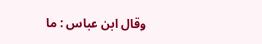وقال ابن عباس : ما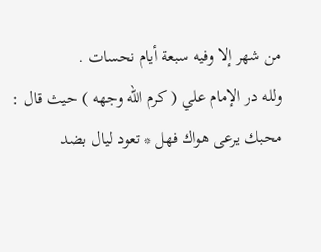من شهر إلا وفيه سبعة أيام نحسات .
ولله در الإمام علي ( كرم الله وجهه ) حيث قال :
محبك يرعى هواك فهل * تعود ليال بضد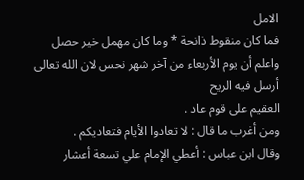الامل
فما كان منقوط ذانحة * وما كان مهمل خير حصل
واعلم أن يوم الأربعاء من آخر شهر نحس لان الله تعالى أرسل فيه الريح
العقيم على قوم عاد .
ومن أغرب ما قال : لا تعادوا الأيام فتعاديكم .
وقال ابن عباس : أعطي الإمام علي تسعة أعشار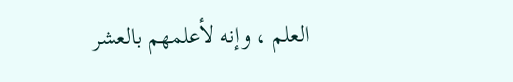العلم ، وإنه لأعلمهم بالعشر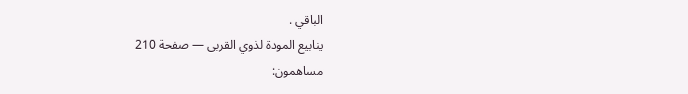الباقي .
ينابيع المودة لذوي القربى — صفحة 210
مساهمون: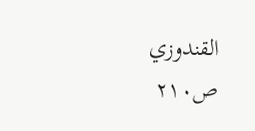القندوزي
ص٢١٠